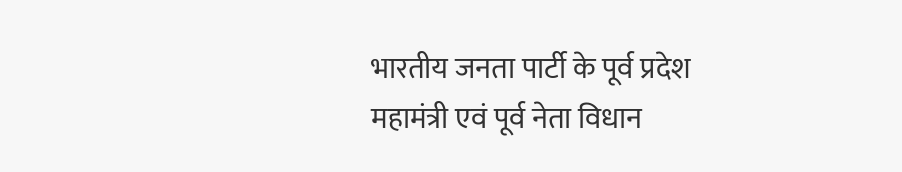भारतीय जनता पार्टी के पूर्व प्रदेश महामंत्री एवं पूर्व नेता विधान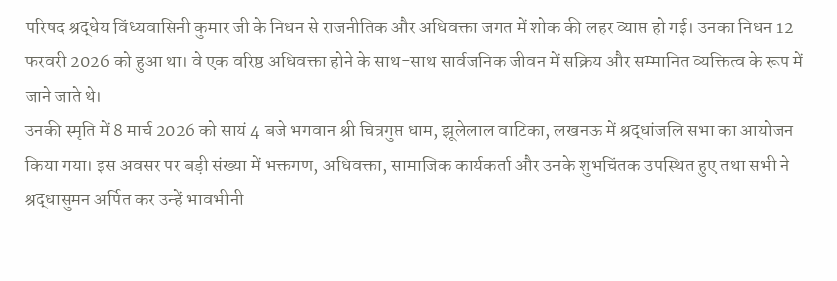परिषद श्रद्धेय विंध्यवासिनी कुमार जी के निधन से राजनीतिक और अधिवक्ता जगत में शोक की लहर व्याप्त हो गई। उनका निधन 12 फरवरी 2026 को हुआ था। वे एक वरिष्ठ अधिवक्ता होने के साथ-साथ सार्वजनिक जीवन में सक्रिय और सम्मानित व्यक्तित्व के रूप में जाने जाते थे।
उनकी स्मृति में 8 मार्च 2026 को सायं 4 बजे भगवान श्री चित्रगुप्त धाम, झूलेलाल वाटिका, लखनऊ में श्रद्धांजलि सभा का आयोजन किया गया। इस अवसर पर बड़ी संख्या में भक्तगण, अधिवक्ता, सामाजिक कार्यकर्ता और उनके शुभचिंतक उपस्थित हुए तथा सभी ने श्रद्धासुमन अर्पित कर उन्हें भावभीनी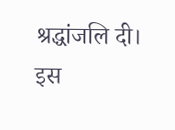श्रद्धांजलि दी।
इस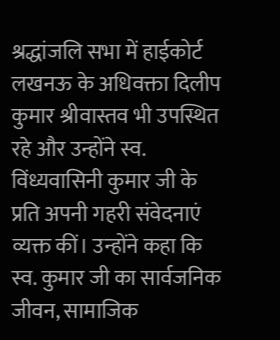श्रद्धांजलि सभा में हाईकोर्ट लखनऊ के अधिवक्ता दिलीप कुमार श्रीवास्तव भी उपस्थित रहे और उन्होंने स्व. विंध्यवासिनी कुमार जी के प्रति अपनी गहरी संवेदनाएं व्यक्त कीं। उन्होंने कहा कि स्व. कुमार जी का सार्वजनिक जीवन, सामाजिक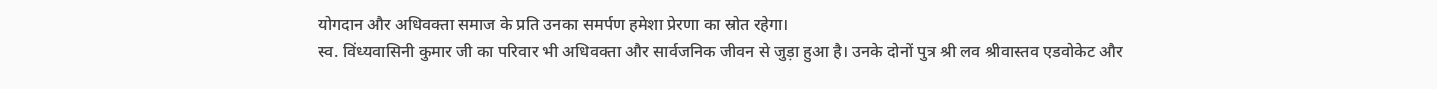योगदान और अधिवक्ता समाज के प्रति उनका समर्पण हमेशा प्रेरणा का स्रोत रहेगा।
स्व. विंध्यवासिनी कुमार जी का परिवार भी अधिवक्ता और सार्वजनिक जीवन से जुड़ा हुआ है। उनके दोनों पुत्र श्री लव श्रीवास्तव एडवोकेट और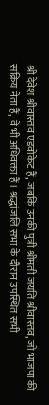श्री देवेश श्रीवास्तव एडवोकेट हैं, जबकि उनकी पुत्री श्रीमती जयति श्रीवास्तव, जो भाजपा की सक्रिय नेता हैं, वे भी अधिवक्ता हैं। श्रद्धांजलि सभा के दौरान उपस्थित सभी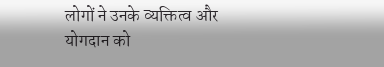लोगों ने उनके व्यक्तित्व और योगदान को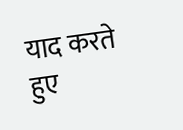याद करते हुए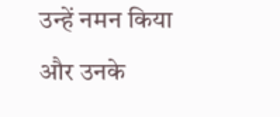उन्हें नमन किया और उनके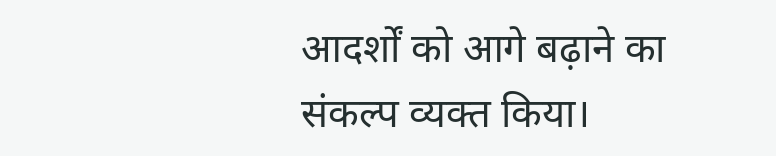आदर्शों को आगे बढ़ाने का संकल्प व्यक्त किया।